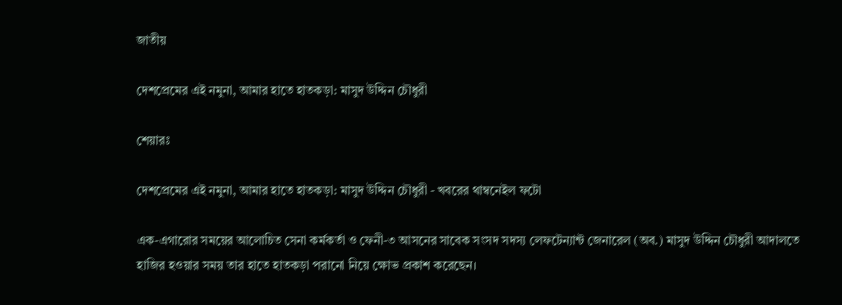জাতীয়

দেশপ্রেমের এই নমুনা, আমার হাতে হাতকড়া: মাসুদ উদ্দিন চৌধুরী

শেয়ারঃ

দেশপ্রেমের এই নমুনা, আমার হাতে হাতকড়া: মাসুদ উদ্দিন চৌধুরী - খবরের থাম্বনেইল ফটো

এক-এগারোর সময়ের আলোচিত সেনা কর্মকর্তা ও ফেনী-৩ আসনের সাবেক সংসদ সদস্য লেফটেন্যান্ট জেনারেল (অব.) মাসুদ উদ্দিন চৌধুরী আদালতে হাজির হওয়ার সময় তার হাতে হাতকড়া পরানো নিয়ে ক্ষোভ প্রকাশ করেছেন।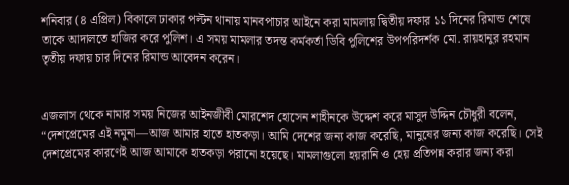শনিবার (৪ এপ্রিল) বিকালে ঢাকার পল্টন থানায় মানবপাচার আইনে করা মামলায় দ্বিতীয় দফার ১১ দিনের রিমান্ড শেষে তাকে আদালতে হাজির করে পুলিশ। এ সময় মামলার তদন্ত কর্মকর্তা ডিবি পুলিশের উপপরিদর্শক মো. রায়হানুর রহমান তৃতীয় দফায় চার দিনের রিমান্ড আবেদন করেন।


এজলাস থেকে নামার সময় নিজের আইনজীবী মোরশেদ হোসেন শাহীনকে উদ্দেশ করে মাসুদ উদ্দিন চৌধুরী বলেন, “দেশপ্রেমের এই নমুনা—আজ আমার হাতে হাতকড়া। আমি দেশের জন্য কাজ করেছি, মানুষের জন্য কাজ করেছি। সেই দেশপ্রেমের কারণেই আজ আমাকে হাতকড়া পরানো হয়েছে। মামলাগুলো হয়রানি ও হেয় প্রতিপন্ন করার জন্য করা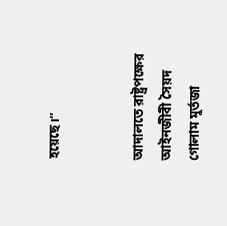হয়েছে।”


আদালতে রাষ্ট্রপক্ষের আইনজীবী সৈয়দ গোলাম মুর্তজা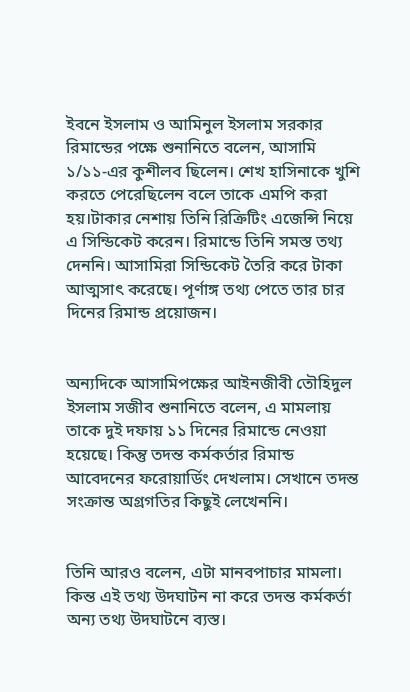ইবনে ইসলাম ও আমিনুল ইসলাম সরকার রিমান্ডের পক্ষে শুনানিতে বলেন, আসামি ১/১১-এর কুশীলব ছিলেন। শেখ হাসিনাকে খুশি করতে পেরেছিলেন বলে তাকে এমপি করা হয়।টাকার নেশায় তিনি রিক্রিটিং এজেন্সি নিয়ে এ সিন্ডিকেট করেন। রিমান্ডে তিনি সমস্ত তথ্য দেননি। আসামিরা সিন্ডিকেট তৈরি করে টাকা আত্মসাৎ করেছে। পূর্ণাঙ্গ তথ্য পেতে তার চার দিনের রিমান্ড প্রয়োজন।


অন্যদিকে আসামিপক্ষের আইনজীবী তৌহিদুল ইসলাম সজীব শুনানিতে বলেন, এ মামলায় তাকে দুই দফায় ১১ দিনের রিমান্ডে নেওয়া হয়েছে। কিন্তু তদন্ত কর্মকর্তার রিমান্ড আবেদনের ফরোয়ার্ডিং দেখলাম। সেখানে তদন্ত সংক্রান্ত অগ্রগতির কিছুই লেখেননি।


তিনি আরও বলেন, এটা মানবপাচার মামলা। কিন্ত এই তথ্য উদঘাটন না করে তদন্ত কর্মকর্তা অন্য তথ্য উদঘাটনে ব্যস্ত।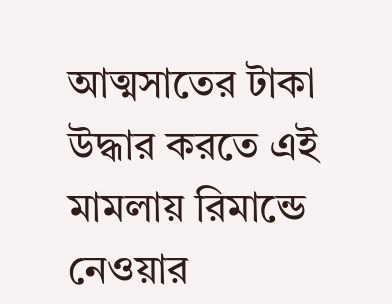আত্মসাতের টাকা উদ্ধার করতে এই মামলায় রিমান্ডে নেওয়ার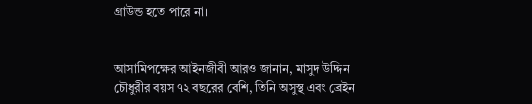গ্রাউন্ড হতে পারে না।


আসামিপক্ষের আইনজীবী আরও জানান, মাসুদ উদ্দিন চৌধুরীর বয়স ৭২ বছরের বেশি, তিনি অসুস্থ এবং ব্রেইন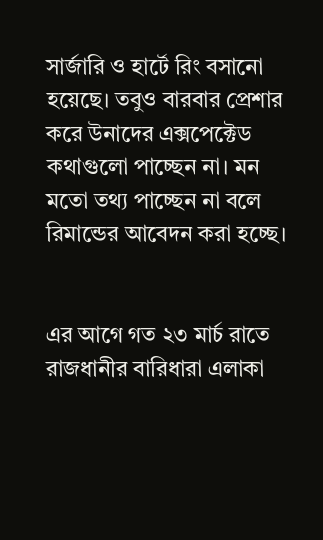সার্জারি ও হার্টে রিং বসানো হয়েছে। তবুও বারবার প্রেশার করে উনাদের এক্সপেক্টেড কথাগুলো পাচ্ছেন না। মন মতো তথ্য পাচ্ছেন না বলে রিমান্ডের আবেদন করা হচ্ছে।


এর আগে গত ২৩ মার্চ রাতে রাজধানীর বারিধারা এলাকা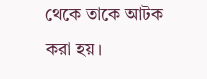থেকে তাকে আটক করা হয়।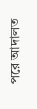পরে আদালত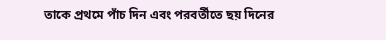তাকে প্রথমে পাঁচ দিন এবং পরবর্তীতে ছয় দিনের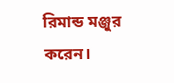রিমান্ড মঞ্জুর করেন।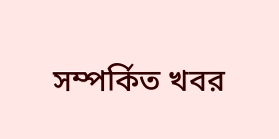সম্পর্কিত খবর